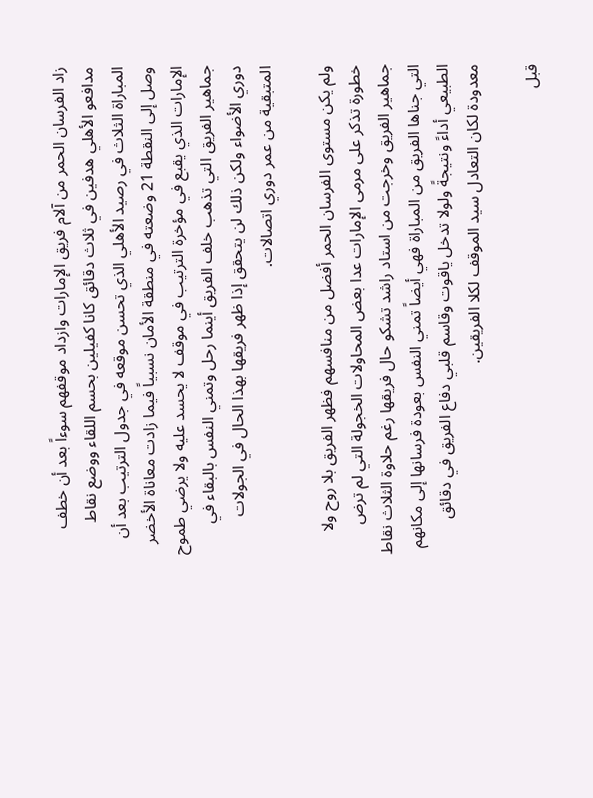زاد الفرسان الحمر من آلام فريق الإمارات وازداد موقفهم سوءاً بعد أن خطف مدافعو الأهلي هدفين في ثلاث دقائق كانا كفيلين بحسم اللقاء ووضع نقاط المباراة الثلاث في رصيد الأهلي الذي تحسن موقعه في جدول الترتيب بعد أن وصل إلى النقطة 21 وضعته في منطقة الأمان نسبياً فيما زادت معاناة الأخضر الإمارات الذي يقبع في مؤخرة الترتيب في موقف لا يحسد عليه ولا يرضي طموح جماهير الفريق التي تذهب خلف الفريق أينما رحل وتمني النفس بالبقاء في دوري الأضواء ولكن ذلك لن يتحقق إذا ظهر فريقها بهذا الحال في الجولات المتبقية من عمر دوري اتصالات.

ولم يكن مستوى الفرسان الحمر أفضل من منافسهم فظهر الفريق بلا روح ولا خطورة تذكر على مرمى الإمارات عدا بعض المحاولات الخجولة التي لم ترض جماهير الفريق وخرجت من استاد راشد تشكو حال فريقها رغم حلاوة الثلاث نقاط التي جناها الفريق من المباراة فهي أيضاً تمني النفس بعودة فرسانها إلى مكانهم الطبيعي أداءً ونتيجةً ولولا تدخل ياقوت وقاسم قلبي دفاع الفريق في دقائق معدودة لكان التعادل سيد الموقف لكلا الفريقين.

قبل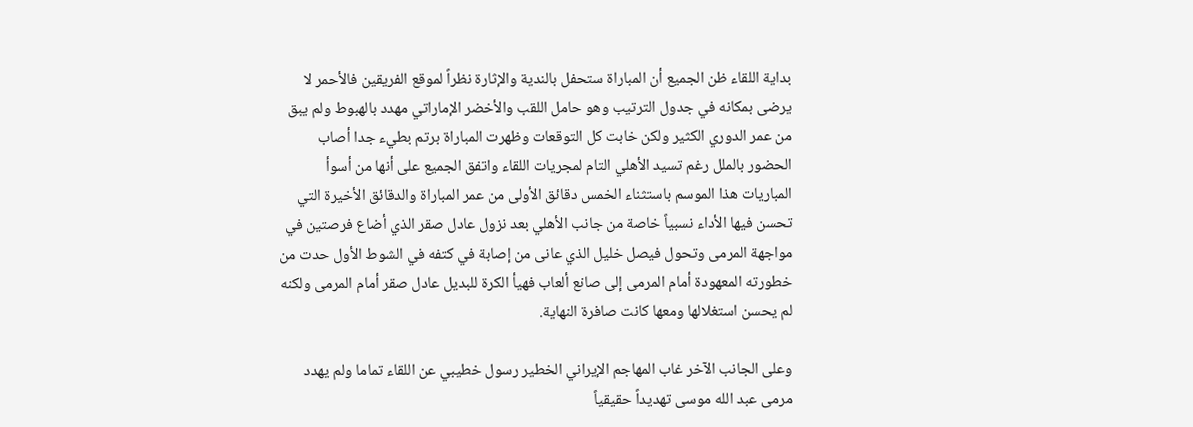بداية اللقاء ظن الجميع أن المباراة ستحفل بالندية والإثارة نظراً لموقع الفريقين فالأحمر لا يرضى بمكانه في جدول الترتيب وهو حامل اللقب والأخضر الإماراتي مهدد بالهبوط ولم يبق من عمر الدوري الكثير ولكن خابت كل التوقعات وظهرت المباراة برتم بطيء جدا أصاب الحضور بالملل رغم تسيد الأهلي التام لمجريات اللقاء واتفق الجميع على أنها من أسوأ المباريات هذا الموسم باستثناء الخمس دقائق الأولى من عمر المباراة والدقائق الأخيرة التي تحسن فيها الأداء نسبياً خاصة من جانب الأهلي بعد نزول عادل صقر الذي أضاع فرصتين في مواجهة المرمى وتحول فيصل خليل الذي عانى من إصابة في كتفه في الشوط الأول حدت من خطورته المعهودة أمام المرمى إلى صانع ألعاب فهيأ الكرة للبديل عادل صقر أمام المرمى ولكنه لم يحسن استغلالها ومعها كانت صافرة النهاية.

وعلى الجانب الآخر غاب المهاجم الإيراني الخطير رسول خطيبي عن اللقاء تماما ولم يهدد مرمى عبد الله موسى تهديداً حقيقياً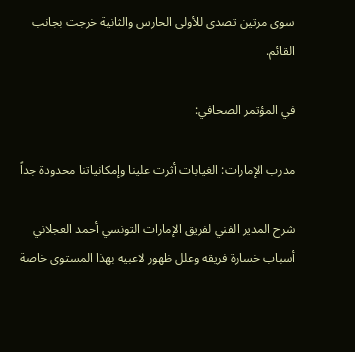سوى مرتين تصدى للأولى الحارس والثانية خرجت بجانب القائم.

في المؤتمر الصحافي:

مدرب الإمارات: الغيابات أثرت علينا وإمكانياتنا محدودة جداً

شرح المدير الفني لفريق الإمارات التونسي أحمد العجلاني أسباب خسارة فريقه وعلل ظهور لاعبيه بهذا المستوى خاصة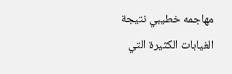مهاجمه خطيبي نتيجة الغيابات الكثيرة التي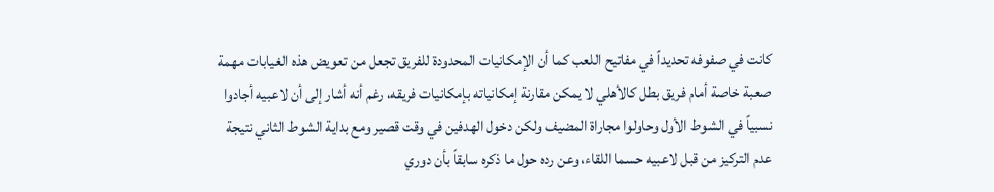كانت في صفوفه تحديداً في مفاتيح اللعب كما أن الإمكانيات المحدودة للفريق تجعل من تعويض هذه الغيابات مهمة صعبة خاصة أمام فريق بطل كالأهلي لا يمكن مقارنة إمكانياته بإمكانيات فريقه، رغم أنه أشار إلى أن لاعبيه أجادوا نسبياً في الشوط الأول وحاولوا مجاراة المضيف ولكن دخول الهدفين في وقت قصير ومع بداية الشوط الثاني نتيجة عدم التركيز من قبل لاعبيه حسما اللقاء، وعن رده حول ما ذكره سابقاً بأن دوري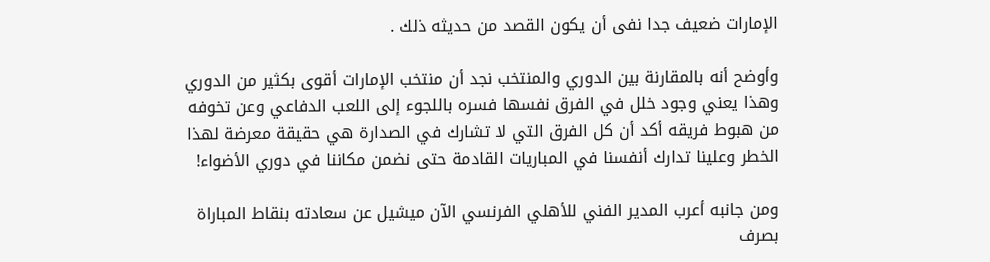الإمارات ضعيف جدا نفى أن يكون القصد من حديثه ذلك .

وأوضح أنه بالمقارنة بين الدوري والمنتخب نجد أن منتخب الإمارات أقوى بكثير من الدوري وهذا يعني وجود خلل في الفرق نفسها فسره باللجوء إلى اللعب الدفاعي وعن تخوفه من هبوط فريقه أكد أن كل الفرق التي لا تشارك في الصدارة هي حقيقة معرضة لهذا الخطر وعلينا تدارك أنفسنا في المباريات القادمة حتى نضمن مكاننا في دوري الأضواء!

ومن جانبه أعرب المدير الفني للأهلي الفرنسي الآن ميشيل عن سعادته بنقاط المباراة بصرف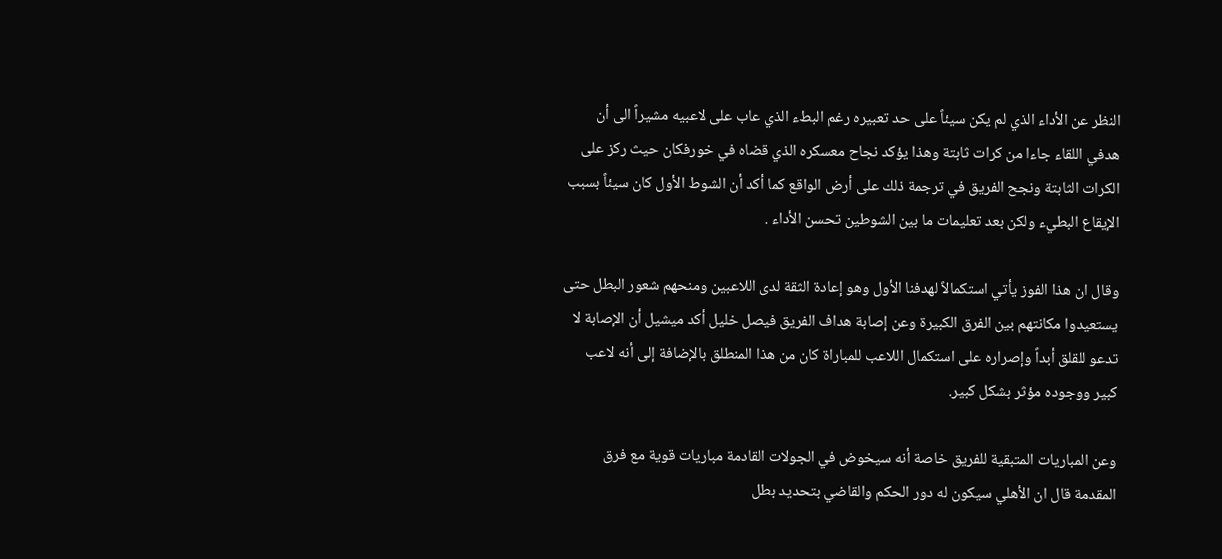النظر عن الأداء الذي لم يكن سيئاً على حد تعبيره رغم البطء الذي عاب على لاعبيه مشيراً الى أن هدفي اللقاء جاءا من كرات ثابتة وهذا يؤكد نجاح معسكره الذي قضاه في خورفكان حيث ركز على الكرات الثابتة ونجح الفريق في ترجمة ذلك على أرض الواقع كما أكد أن الشوط الأول كان سيئاً بسبب الإيقاع البطيء ولكن بعد تعليمات ما بين الشوطين تحسن الأداء .

وقال ان هذا الفوز يأتي استكمالاً لهدفنا الأول وهو إعادة الثقة لدى اللاعبين ومنحهم شعور البطل حتى يستعيدوا مكانتهم بين الفرق الكبيرة وعن إصابة هداف الفريق فيصل خليل أكد ميشيل أن الإصابة لا تدعو للقلق أبداً وإصراره على استكمال اللاعب للمباراة كان من هذا المنطلق بالإضافة إلى أنه لاعب كبير ووجوده مؤثر بشكل كبير.

وعن المباريات المتبقية للفريق خاصة أنه سيخوض في الجولات القادمة مباريات قوية مع فرق المقدمة قال ان الأهلي سيكون له دور الحكم والقاضي بتحديد بطل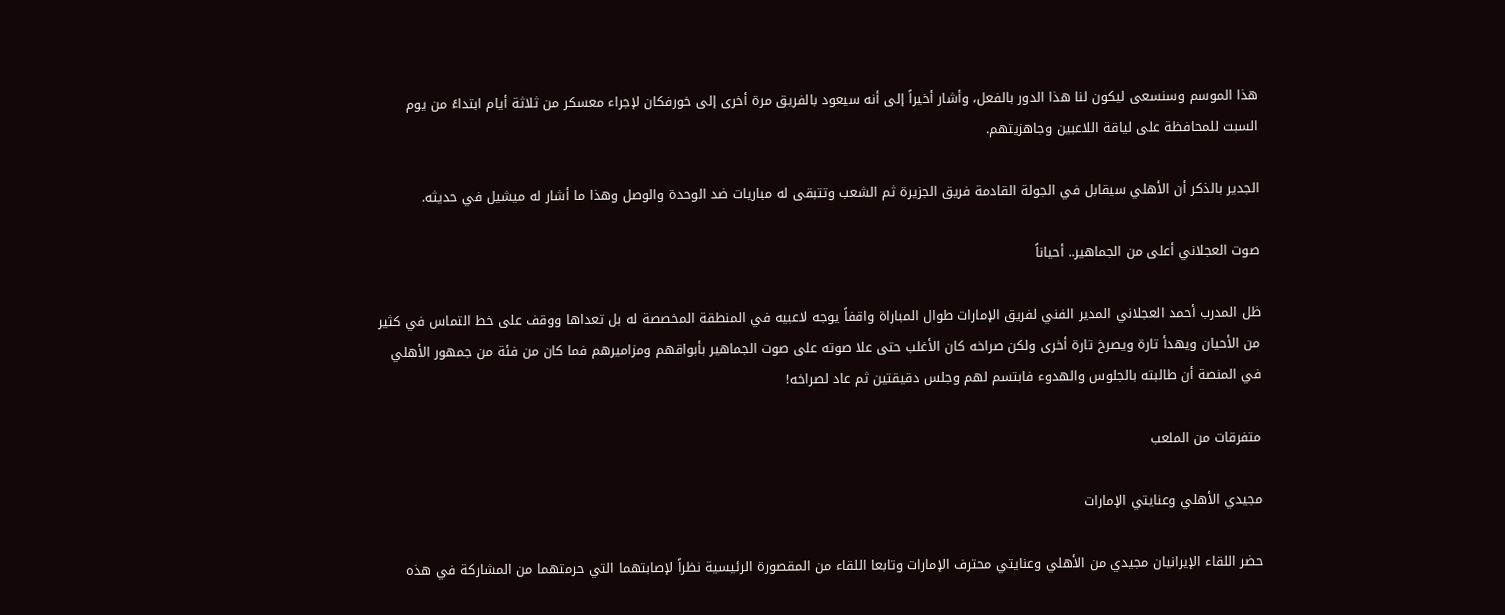هذا الموسم وسنسعى ليكون لنا هذا الدور بالفعل، وأشار أخيراً إلى أنه سيعود بالفريق مرة أخرى إلى خورفكان لإجراء معسكر من ثلاثة أيام ابتداءً من يوم السبت للمحافظة على لياقة اللاعبين وجاهزيتهم.

الجدير بالذكر أن الأهلي سيقابل في الجولة القادمة فريق الجزيرة ثم الشعب وتتبقى له مباريات ضد الوحدة والوصل وهذا ما أشار له ميشيل في حديثه.

صوت العجلاني أعلى من الجماهير.. أحياناً

ظل المدرب أحمد العجلاني المدير الفني لفريق الإمارات طوال المباراة واقفاً يوجه لاعبيه في المنطقة المخصصة له بل تعداها ووقف على خط التماس في كثير من الأحيان ويهدأ تارة ويصرخ تارة أخرى ولكن صراخه كان الأغلب حتى علا صوته على صوت الجماهير بأبواقهم ومزاميرهم فما كان من فئة من جمهور الأهلي في المنصة أن طالبته بالجلوس والهدوء فابتسم لهم وجلس دقيقتين ثم عاد لصراخه!

متفرقات من الملعب

مجيدي الأهلي وعنايتي الإمارات

حضر اللقاء الإيرانيان مجيدي من الأهلي وعنايتي محترف الإمارات وتابعا اللقاء من المقصورة الرئيسية نظراً لإصابتهما التي حرمتهما من المشاركة في هذه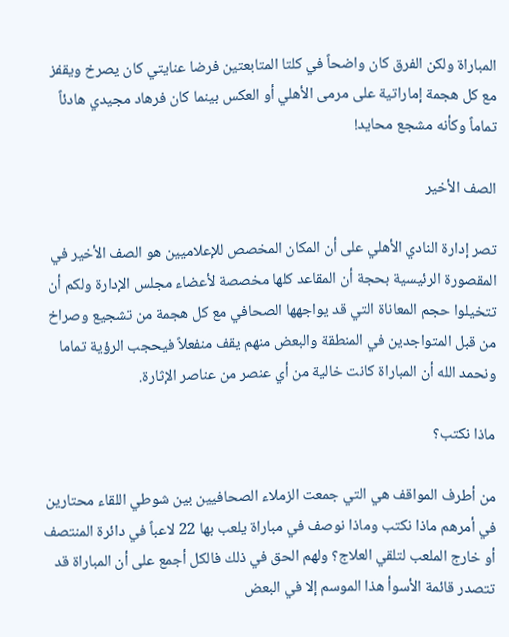المباراة ولكن الفرق كان واضحاً في كلتا المتابعتين فرضا عنايتي كان يصرخ ويقفز مع كل هجمة إماراتية على مرمى الأهلي أو العكس بينما كان فرهاد مجيدي هادئاً تماماً وكأنه مشجع محايد!

الصف الأخير

تصر إدارة النادي الأهلي على أن المكان المخصص للإعلاميين هو الصف الأخير في المقصورة الرئيسية بحجة أن المقاعد كلها مخصصة لأعضاء مجلس الإدارة ولكم أن تتخيلوا حجم المعاناة التي قد يواجهها الصحافي مع كل هجمة من تشجيع وصراخ من قبل المتواجدين في المنطقة والبعض منهم يقف منفعلاً فيحجب الرؤية تماما ونحمد الله أن المباراة كانت خالية من أي عنصر من عناصر الإثارة.

ماذا نكتب؟

من أطرف المواقف هي التي جمعت الزملاء الصحافيين بين شوطي اللقاء محتارين في أمرهم ماذا نكتب وماذا نوصف في مباراة يلعب بها 22 لاعباً في دائرة المنتصف أو خارج الملعب لتلقي العلاج؟ ولهم الحق في ذلك فالكل أجمع على أن المباراة قد تتصدر قائمة الأسوأ هذا الموسم إلا في البعض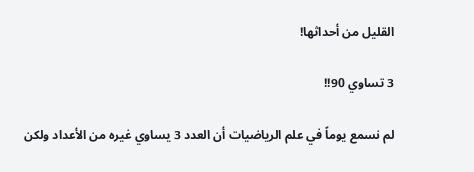القليل من أحداثها!

3 تساوي 90!!

لم نسمع يوماً في علم الرياضيات أن العدد 3 يساوي غيره من الأعداد ولكن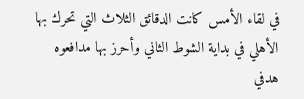في لقاء الأمس كانت الدقائق الثلاث التي تحرك بها الأهلي في بداية الشوط الثاني وأحرز بها مدافعوه هدفي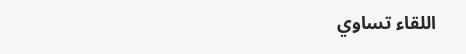اللقاء تساوي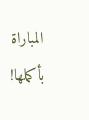المباراة بأكملها!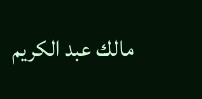مالك عبد الكريم